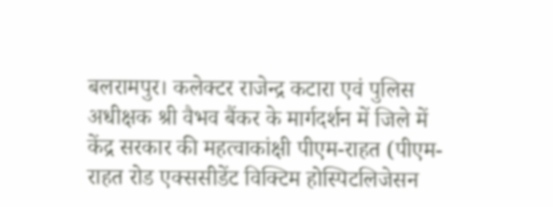बलरामपुर। कलेक्टर राजेन्द्र कटारा एवं पुलिस अधीक्षक श्री वैभव बैंकर के मार्गदर्शन में जिले में केंद्र सरकार की महत्वाकांक्षी पीएम-राहत (पीएम-राहत रोड एक्ससीडेंट विक्टिम होस्पिटलिजेसन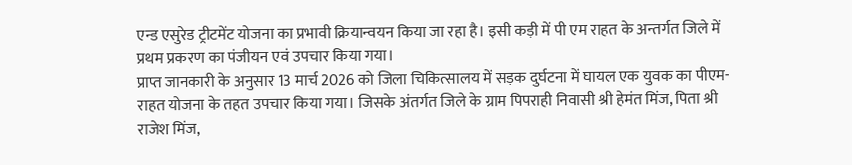एन्ड एसुरेड ट्रीटमेंट योजना का प्रभावी क्रियान्वयन किया जा रहा है। इसी कड़ी में पी एम राहत के अन्तर्गत जिले में प्रथम प्रकरण का पंजीयन एवं उपचार किया गया।
प्राप्त जानकारी के अनुसार 13 मार्च 2026 को जिला चिकित्सालय में सड़क दुर्घटना में घायल एक युवक का पीएम-राहत योजना के तहत उपचार किया गया। जिसके अंतर्गत जिले के ग्राम पिपराही निवासी श्री हेमंत मिंज, पिता श्री राजेश मिंज,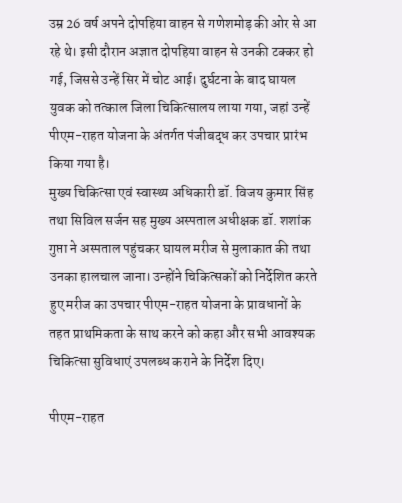उम्र 26 वर्ष अपने दोपहिया वाहन से गणेशमोड़ की ओर से आ रहे थे। इसी दौरान अज्ञात दोपहिया वाहन से उनकी टक्कर हो गई, जिससे उन्हें सिर में चोट आई। दुर्घटना के बाद घायल युवक को तत्काल जिला चिकित्सालय लाया गया, जहां उन्हें पीएम-राहत योजना के अंतर्गत पंजीबद्ध कर उपचार प्रारंभ किया गया है।
मुख्य चिकित्सा एवं स्वास्थ्य अधिकारी डॉ. विजय कुमार सिंह तथा सिविल सर्जन सह मुख्य अस्पताल अधीक्षक डॉ. शशांक गुप्ता ने अस्पताल पहुंचकर घायल मरीज से मुलाकात की तथा उनका हालचाल जाना। उन्होंने चिकित्सकों को निर्देशित करते हुए मरीज का उपचार पीएम-राहत योजना के प्रावधानों के तहत प्राथमिकता के साथ करने को कहा और सभी आवश्यक चिकित्सा सुविधाएं उपलब्ध कराने के निर्देश दिए।

पीएम-राहत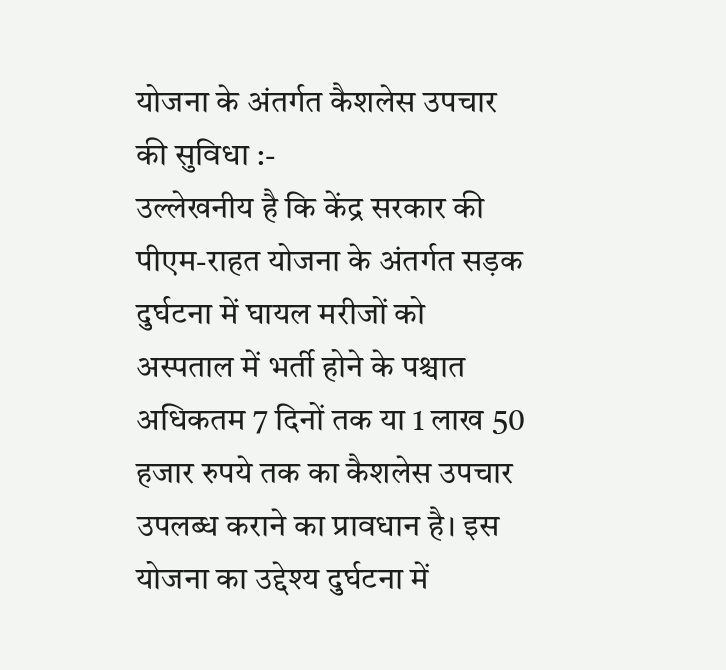योजना के अंतर्गत कैशलेस उपचार की सुविधा :-
उल्लेखनीय है कि केंद्र सरकार की पीएम-राहत योजना के अंतर्गत सड़क दुर्घटना में घायल मरीजों को अस्पताल में भर्ती होने के पश्चात अधिकतम 7 दिनों तक या 1 लाख 50 हजार रुपये तक का कैशलेस उपचार उपलब्ध कराने का प्रावधान है। इस योजना का उद्देश्य दुर्घटना में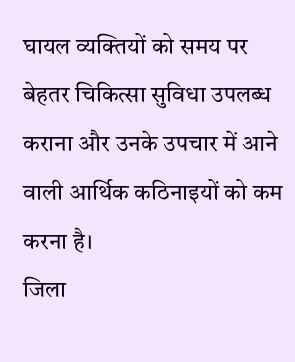घायल व्यक्तियों को समय पर बेहतर चिकित्सा सुविधा उपलब्ध कराना और उनके उपचार में आने वाली आर्थिक कठिनाइयों को कम करना है।
जिला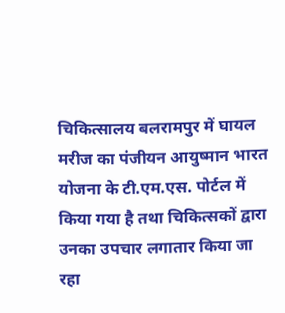चिकित्सालय बलरामपुर में घायल मरीज का पंजीयन आयुष्मान भारत योजना के टी.एम.एस. पोर्टल में किया गया है तथा चिकित्सकों द्वारा उनका उपचार लगातार किया जा रहा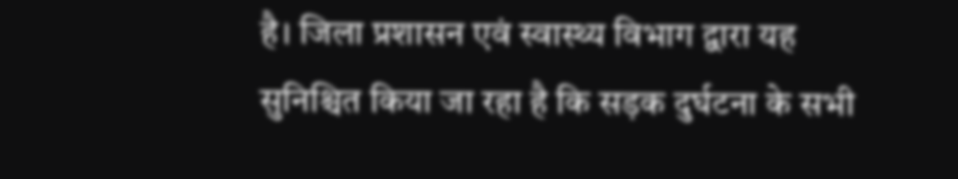है। जिला प्रशासन एवं स्वास्थ्य विभाग द्वारा यह सुनिश्चित किया जा रहा है कि सड़क दुर्घटना के सभी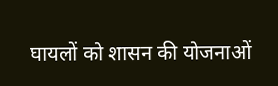घायलों को शासन की योजनाओं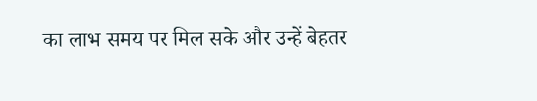का लाभ समय पर मिल सके और उन्हें बेहतर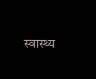स्वास्थ्य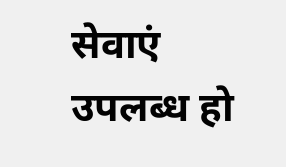सेवाएं उपलब्ध हो